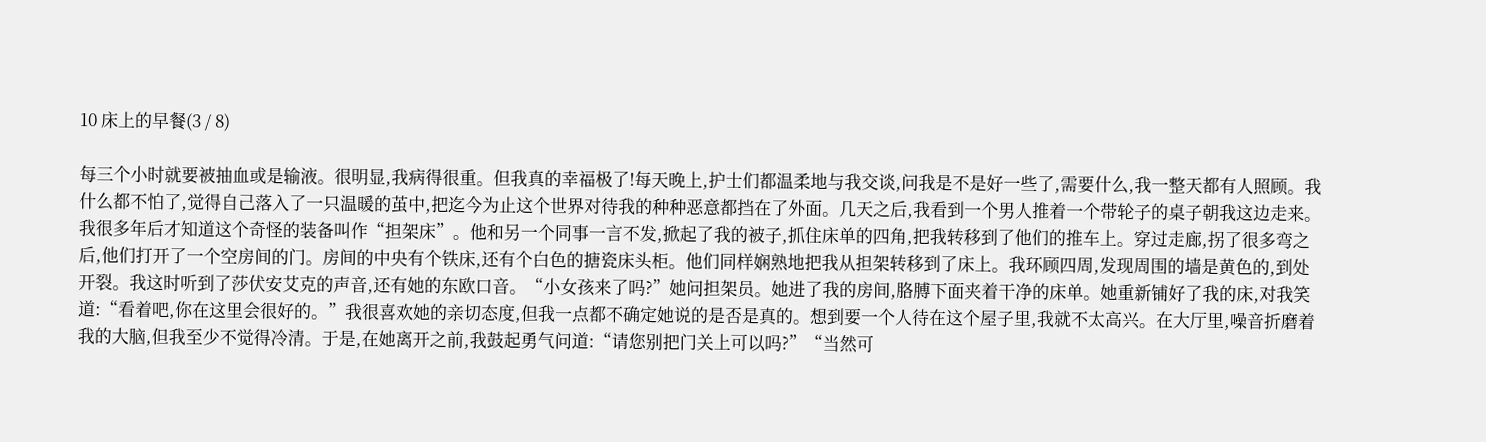10 床上的早餐(3 / 8)

每三个小时就要被抽血或是输液。很明显,我病得很重。但我真的幸福极了!每天晚上,护士们都温柔地与我交谈,问我是不是好一些了,需要什么,我一整天都有人照顾。我什么都不怕了,觉得自己落入了一只温暖的茧中,把迄今为止这个世界对待我的种种恶意都挡在了外面。几天之后,我看到一个男人推着一个带轮子的桌子朝我这边走来。我很多年后才知道这个奇怪的装备叫作“担架床”。他和另一个同事一言不发,掀起了我的被子,抓住床单的四角,把我转移到了他们的推车上。穿过走廊,拐了很多弯之后,他们打开了一个空房间的门。房间的中央有个铁床,还有个白色的搪瓷床头柜。他们同样娴熟地把我从担架转移到了床上。我环顾四周,发现周围的墙是黄色的,到处开裂。我这时听到了莎伏安艾克的声音,还有她的东欧口音。“小女孩来了吗?”她问担架员。她进了我的房间,胳膊下面夹着干净的床单。她重新铺好了我的床,对我笑道:“看着吧,你在这里会很好的。”我很喜欢她的亲切态度,但我一点都不确定她说的是否是真的。想到要一个人待在这个屋子里,我就不太高兴。在大厅里,噪音折磨着我的大脑,但我至少不觉得冷清。于是,在她离开之前,我鼓起勇气问道:“请您别把门关上可以吗?”“当然可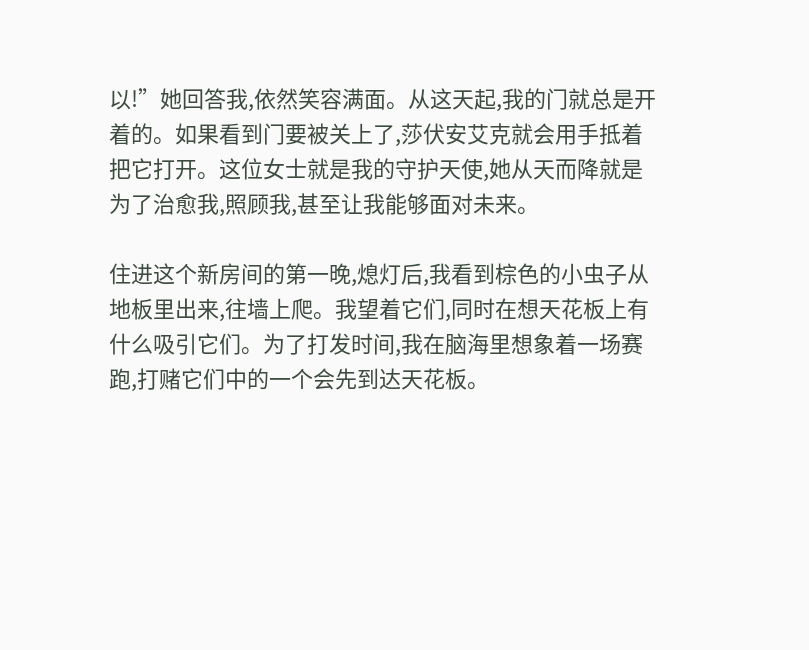以!”她回答我,依然笑容满面。从这天起,我的门就总是开着的。如果看到门要被关上了,莎伏安艾克就会用手抵着把它打开。这位女士就是我的守护天使,她从天而降就是为了治愈我,照顾我,甚至让我能够面对未来。

住进这个新房间的第一晚,熄灯后,我看到棕色的小虫子从地板里出来,往墙上爬。我望着它们,同时在想天花板上有什么吸引它们。为了打发时间,我在脑海里想象着一场赛跑,打赌它们中的一个会先到达天花板。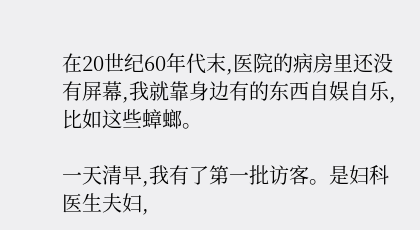在20世纪60年代末,医院的病房里还没有屏幕,我就靠身边有的东西自娱自乐,比如这些蟑螂。

一天清早,我有了第一批访客。是妇科医生夫妇,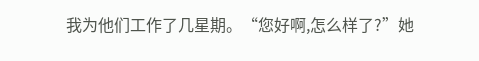我为他们工作了几星期。“您好啊,怎么样了?”她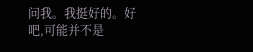问我。我挺好的。好吧,可能并不是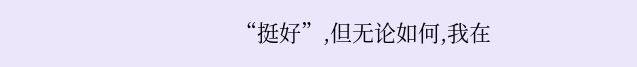“挺好”,但无论如何,我在